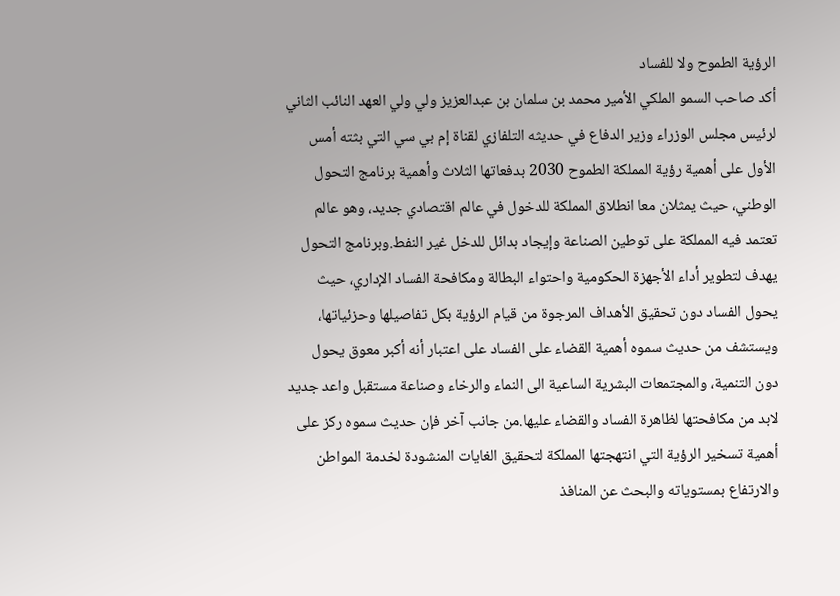الرؤية الطموح ولا للفساد
أكد صاحب السمو الملكي الأمير محمد بن سلمان بن عبدالعزيز ولي ولي العهد النائب الثاني لرئيس مجلس الوزراء وزير الدفاع في حديثه التلفازي لقناة إم بي سي التي بثته أمس الأول على أهمية رؤية المملكة الطموح 2030 بدفعاتها الثلاث وأهمية برنامج التحول الوطني، حيث يمثلان معا انطلاق المملكة للدخول في عالم اقتصادي جديد، وهو عالم تعتمد فيه المملكة على توطين الصناعة وإيجاد بدائل للدخل غير النفط.وبرنامج التحول يهدف لتطوير أداء الأجهزة الحكومية واحتواء البطالة ومكافحة الفساد الإداري، حيث يحول الفساد دون تحقيق الأهداف المرجوة من قيام الرؤية بكل تفاصيلها وحزئياتها، ويستشف من حديث سموه أهمية القضاء على الفساد على اعتبار أنه أكبر معوق يحول دون التنمية، والمجتمعات البشرية الساعية الى النماء والرخاء وصناعة مستقبل واعد جديد لابد من مكافحتها لظاهرة الفساد والقضاء عليها.من جانب آخر فإن حديث سموه ركز على أهمية تسخير الرؤية التي انتهجتها المملكة لتحقيق الغايات المنشودة لخدمة المواطن والارتفاع بمستوياته والبحث عن المنافذ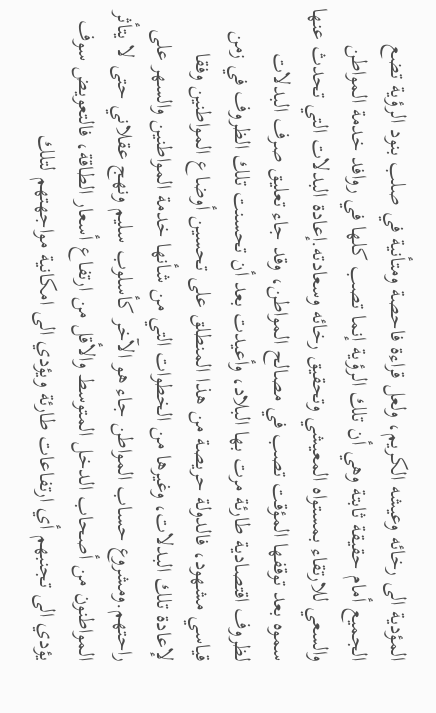المؤدية الى رخائه وعيشه الكريم، ولعل قراءة فاحصة ومتأنية في صلب بنود الرؤية تضع الجميع أمام حقيقة ثابتة وهي أن تلك الرؤية إنما تصب كلها في روافد خدمة المواطن والسعي للارتقاء بمستواه المعيشي وتحقيق رخائه وسعادته.إعادة البدلات التي تحدث عنها سموه بعد توقفها المؤقت تصب في مصالح المواطن، وقد جاء تعليق صرف البدلات لظروف اقتصادية طارئة مرت بها البلاد، وأعيدت بعد أن تحسنت تلك الظروف في زمن قياسي مشهود، فالدولة حريصة من هذا المنطلق على تحسين أوضاع المواطنين وفقا لإعادة تلك البدلات، وغيرها من الخطوات التي من شأنها خدمة المواطنين والسهر على راحتهم.ومشروع حساب المواطن جاء هو الآخر كأسلوب سليم ونهج عقلاني حتى لا يتأثر المواطنون من أصحاب الدخل المتوسط والأقل من ارتفاع أسعار الطاقة، فالتعويض سوف يؤدي الى تجنبهم أي ارتفاعات طارئة ويؤدي الى امكانية مواجهتهم لتلك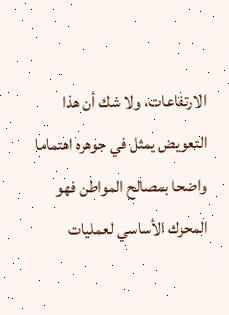الارتفاعات، ولا شك أن هذا التعويض يمثل في جوهره اهتماما واضحا بمصالح المواطن فهو المحرك الأساسي لعمليات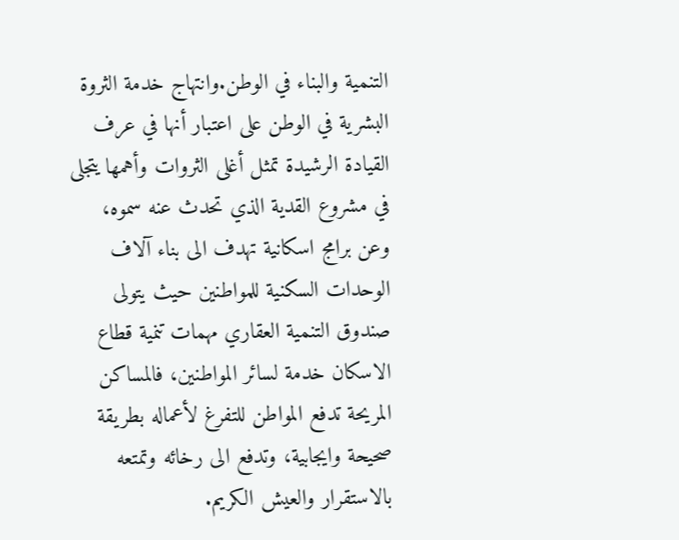التنمية والبناء في الوطن.وانتهاج خدمة الثروة البشرية في الوطن على اعتبار أنها في عرف القيادة الرشيدة تمثل أغلى الثروات وأهمها يتجلى في مشروع القدية الذي تحدث عنه سموه، وعن برامج اسكانية تهدف الى بناء آلاف الوحدات السكنية للمواطنين حيث يتولى صندوق التنمية العقاري مهمات تنمية قطاع الاسكان خدمة لسائر المواطنين، فالمساكن المريحة تدفع المواطن للتفرغ لأعماله بطريقة صحيحة وايجابية، وتدفع الى رخائه وتمتعه بالاستقرار والعيش الكريم.